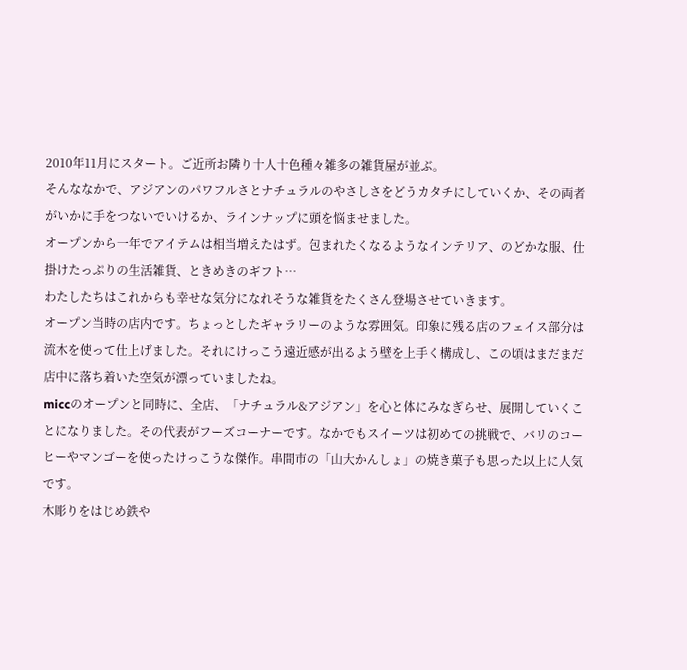2010年11月にスタート。ご近所お隣り十人十色種々雑多の雑貨屋が並ぶ。
そんななかで、アジアンのパワフルさとナチュラルのやさしさをどうカタチにしていくか、その両者がいかに手をつないでいけるか、ラインナップに頭を悩ませました。
オープンから一年でアイテムは相当増えたはず。包まれたくなるようなインテリア、のどかな服、仕掛けたっぷりの生活雑貨、ときめきのギフト…
わたしたちはこれからも幸せな気分になれそうな雑貨をたくさん登場させていきます。
オープン当時の店内です。ちょっとしたギャラリーのような雰囲気。印象に残る店のフェイス部分は流木を使って仕上げました。それにけっこう遠近感が出るよう壁を上手く構成し、この頃はまだまだ店中に落ち着いた空気が漂っていましたね。
miccのオープンと同時に、全店、「ナチュラル&アジアン」を心と体にみなぎらせ、展開していくことになりました。その代表がフーズコーナーです。なかでもスイーツは初めての挑戦で、バリのコーヒーやマンゴーを使ったけっこうな傑作。串間市の「山大かんしょ」の焼き菓子も思った以上に人気です。
木彫りをはじめ鉄や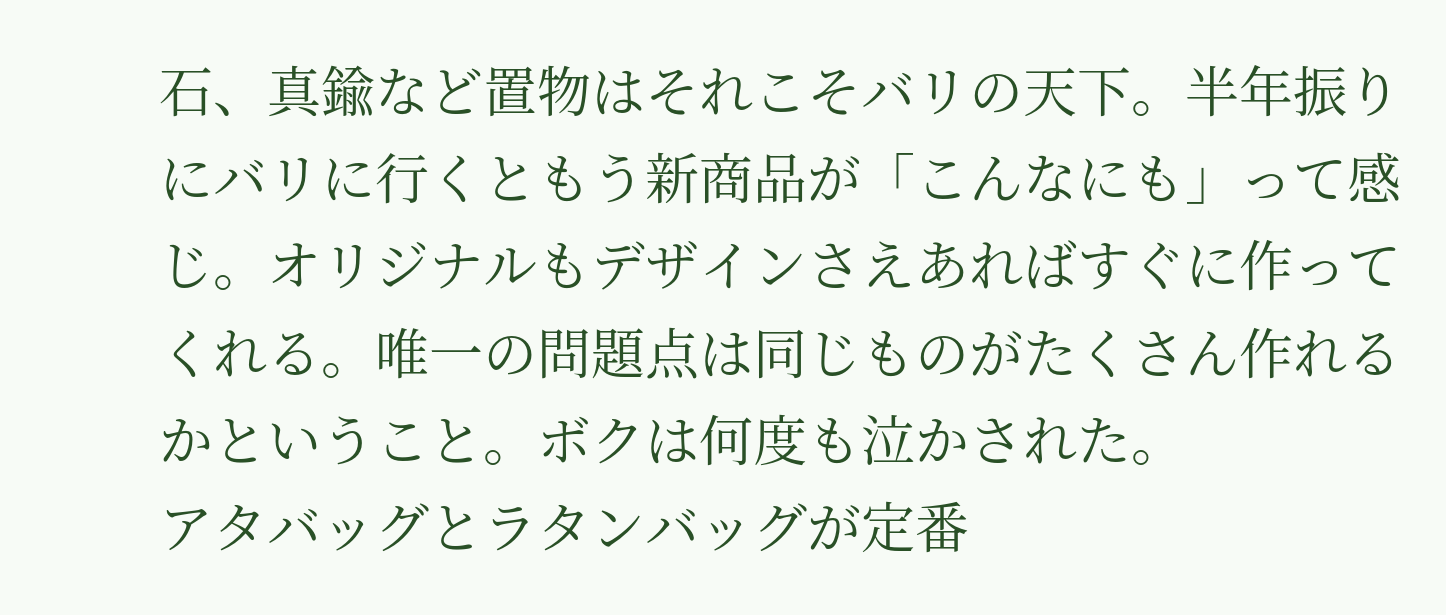石、真鍮など置物はそれこそバリの天下。半年振りにバリに行くともう新商品が「こんなにも」って感じ。オリジナルもデザインさえあればすぐに作ってくれる。唯一の問題点は同じものがたくさん作れるかということ。ボクは何度も泣かされた。
アタバッグとラタンバッグが定番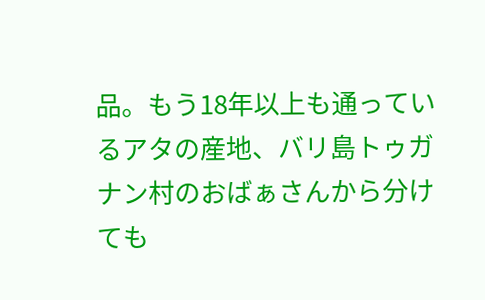品。もう18年以上も通っているアタの産地、バリ島トゥガナン村のおばぁさんから分けても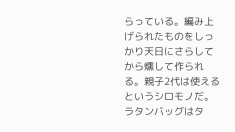らっている。編み上げられたものをしっかり天日にさらしてから燻して作られる。親子2代は使えるというシロモノだ。ラタンバッグはタ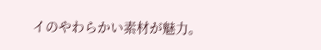イのやわらかい素材が魅力。